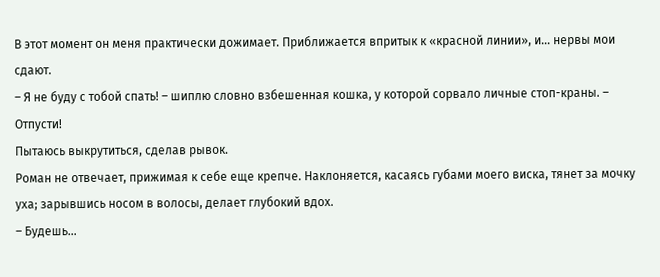В этот момент он меня практически дожимает. Приближается впритык к «красной линии», и… нервы мои сдают.
– Я не буду с тобой спать! – шиплю словно взбешенная кошка, у которой сорвало личные стоп-краны. – Отпусти!
Пытаюсь выкрутиться, сделав рывок.
Роман не отвечает, прижимая к себе еще крепче. Наклоняется, касаясь губами моего виска, тянет за мочку уха; зарывшись носом в волосы, делает глубокий вдох.
– Будешь…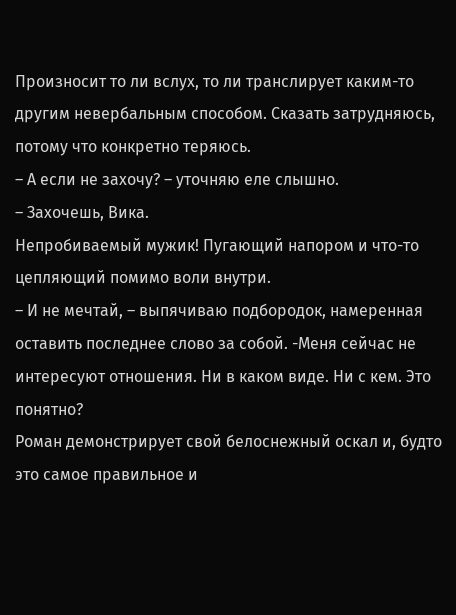Произносит то ли вслух, то ли транслирует каким-то другим невербальным способом. Сказать затрудняюсь, потому что конкретно теряюсь.
– А если не захочу? – уточняю еле слышно.
– Захочешь, Вика.
Непробиваемый мужик! Пугающий напором и что-то цепляющий помимо воли внутри.
– И не мечтай, – выпячиваю подбородок, намеренная оставить последнее слово за собой. -Меня сейчас не интересуют отношения. Ни в каком виде. Ни с кем. Это понятно?
Роман демонстрирует свой белоснежный оскал и, будто это самое правильное и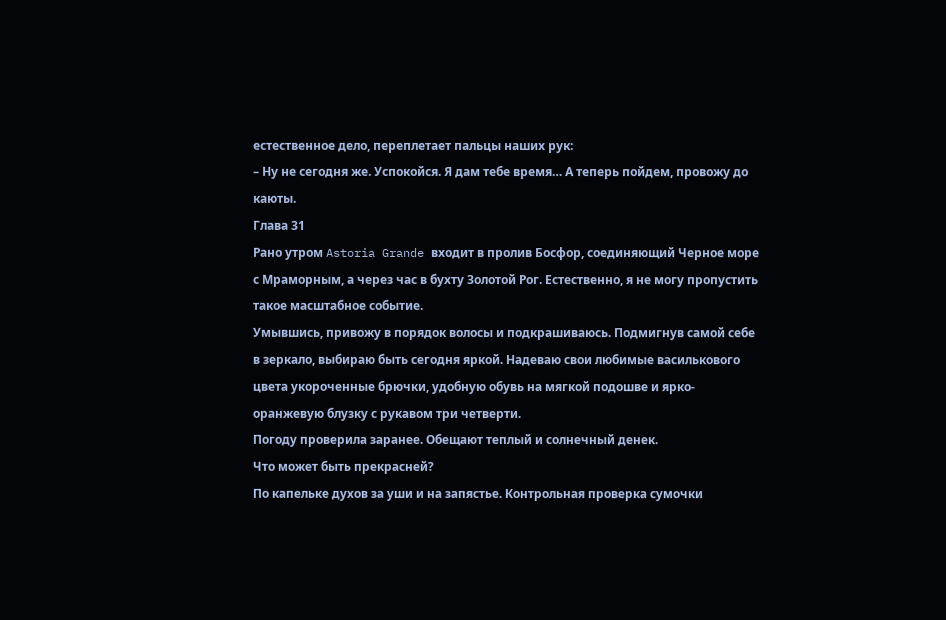естественное дело, переплетает пальцы наших рук:
– Ну не сегодня же. Успокойся. Я дам тебе время… А теперь пойдем, провожу до каюты.
Глава 31
Рано утром Astoria Grande входит в пролив Босфор, соединяющий Черное море с Мраморным, а через час в бухту Золотой Рог. Естественно, я не могу пропустить такое масштабное событие.
Умывшись, привожу в порядок волосы и подкрашиваюсь. Подмигнув самой себе в зеркало, выбираю быть сегодня яркой. Надеваю свои любимые василькового цвета укороченные брючки, удобную обувь на мягкой подошве и ярко-оранжевую блузку с рукавом три четверти.
Погоду проверила заранее. Обещают теплый и солнечный денек.
Что может быть прекрасней?
По капельке духов за уши и на запястье. Контрольная проверка сумочки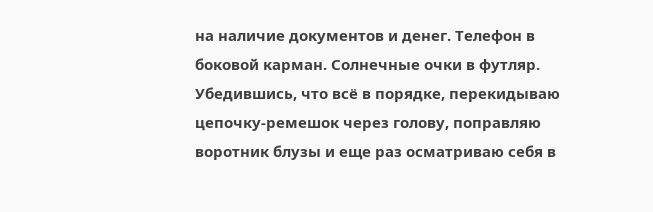на наличие документов и денег. Телефон в боковой карман. Солнечные очки в футляр.
Убедившись, что всё в порядке, перекидываю цепочку-ремешок через голову, поправляю воротник блузы и еще раз осматриваю себя в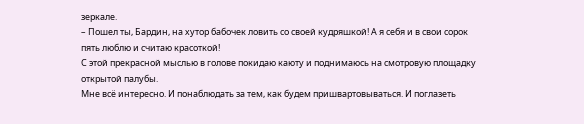зеркале.
– Пошел ты, Бардин, на хутор бабочек ловить со своей кудряшкой! А я себя и в свои сорок пять люблю и считаю красоткой!
С этой прекрасной мыслью в голове покидаю каюту и поднимаюсь на смотровую площадку открытой палубы.
Мне всё интересно. И понаблюдать за тем, как будем пришвартовываться. И поглазеть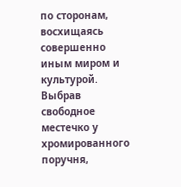по сторонам, восхищаясь совершенно иным миром и культурой.
Выбрав свободное местечко у хромированного поручня,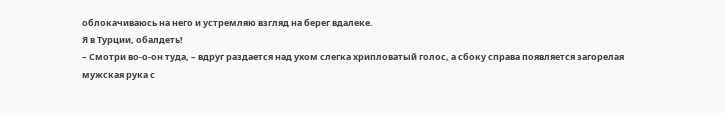облокачиваюсь на него и устремляю взгляд на берег вдалеке.
Я в Турции, обалдеть!
– Смотри во-о-он туда, – вдруг раздается над ухом слегка хрипловатый голос, а сбоку справа появляется загорелая мужская рука с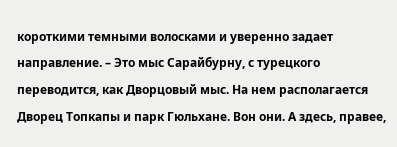короткими темными волосками и уверенно задает направление. – Это мыс Сарайбурну, с турецкого переводится, как Дворцовый мыс. На нем располагается Дворец Топкапы и парк Гюльхане. Вон они. А здесь, правее,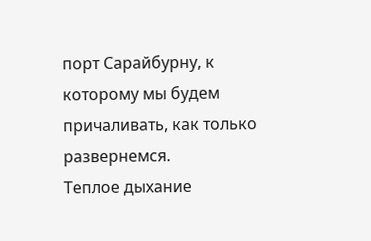порт Сарайбурну, к которому мы будем причаливать, как только развернемся.
Теплое дыхание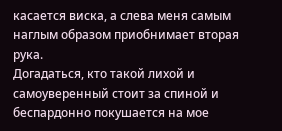касается виска, а слева меня самым наглым образом приобнимает вторая рука.
Догадаться, кто такой лихой и самоуверенный стоит за спиной и беспардонно покушается на мое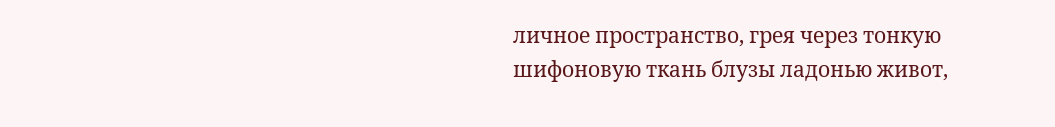личное пространство, грея через тонкую шифоновую ткань блузы ладонью живот,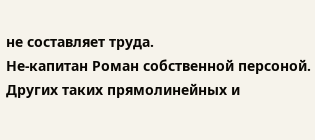не составляет труда.
Не-капитан Роман собственной персоной.
Других таких прямолинейных и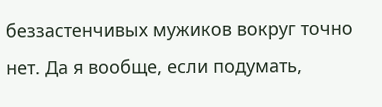беззастенчивых мужиков вокруг точно нет. Да я вообще, если подумать,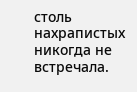столь нахрапистых никогда не встречала.